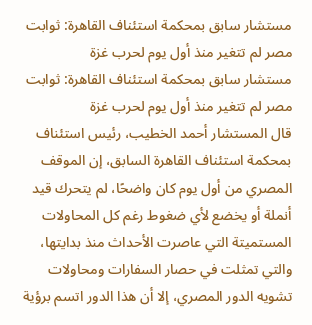مستشار سابق بمحكمة استئناف القاهرة: ثوابت مصر لم تتغير منذ أول يوم لحرب غزة
مستشار سابق بمحكمة استئناف القاهرة: ثوابت مصر لم تتغير منذ أول يوم لحرب غزة
قال المستشار أحمد الخطيب، رئيس استئناف بمحكمة استئناف القاهرة السابق، إن الموقف المصري من أول يوم كان واضحًا، لم يتحرك قيد أنملة أو يخضع لأي ضغوط رغم كل المحاولات المستميتة التي عاصرت الأحداث منذ بدايتها، والتي تمثلت في حصار السفارات ومحاولات تشويه الدور المصري، إلا أن هذا الدور اتسم برؤية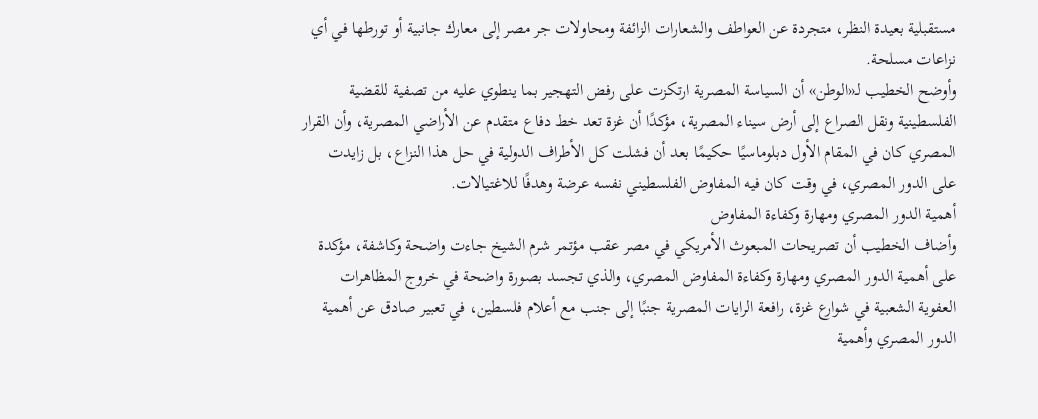مستقبلية بعيدة النظر، متجردة عن العواطف والشعارات الزائفة ومحاولات جر مصر إلى معارك جانبية أو تورطها في أي نزاعات مسلحة.
وأوضح الخطيب لـ«الوطن» أن السياسة المصرية ارتكزت على رفض التهجير بما ينطوي عليه من تصفية للقضية الفلسطينية ونقل الصراع إلى أرض سيناء المصرية، مؤكدًا أن غزة تعد خط دفاع متقدم عن الأراضي المصرية، وأن القرار المصري كان في المقام الأول دبلوماسيًا حكيمًا بعد أن فشلت كل الأطراف الدولية في حل هذا النزاع، بل زايدت على الدور المصري، في وقت كان فيه المفاوض الفلسطيني نفسه عرضة وهدفًا للاغتيالات.
أهمية الدور المصري ومهارة وكفاءة المفاوض
وأضاف الخطيب أن تصريحات المبعوث الأمريكي في مصر عقب مؤتمر شرم الشيخ جاءت واضحة وكاشفة، مؤكدة على أهمية الدور المصري ومهارة وكفاءة المفاوض المصري، والذي تجسد بصورة واضحة في خروج المظاهرات العفوية الشعبية في شوارع غزة، رافعة الرايات المصرية جنبًا إلى جنب مع أعلام فلسطين، في تعبير صادق عن أهمية الدور المصري وأهمية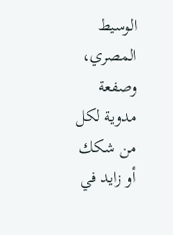الوسيط المصري، وصفعة مدوية لكل من شكك أو زايد في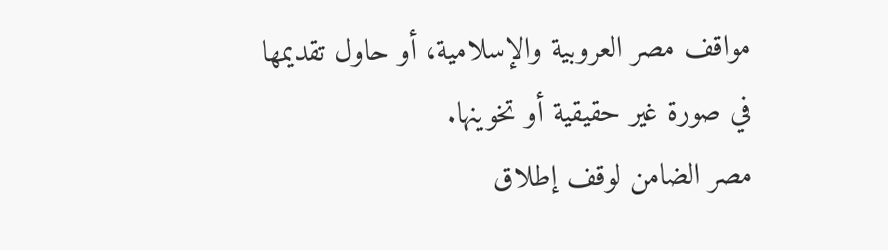مواقف مصر العروبية والإسلامية، أو حاول تقديمها في صورة غير حقيقية أو تخوينها.
مصر الضامن لوقف إطلاق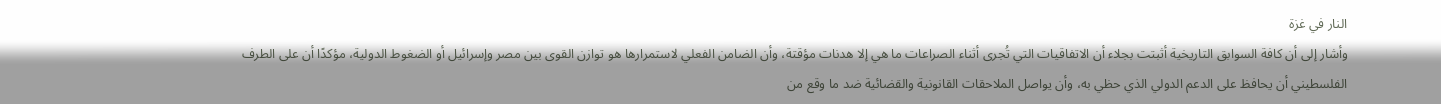النار في غزة
وأشار إلى أن كافة السوابق التاريخية أثبتت بجلاء أن الاتفاقيات التي تُجرى أثناء الصراعات ما هي إلا هدنات مؤقتة، وأن الضامن الفعلي لاستمرارها هو توازن القوى بين مصر وإسرائيل أو الضغوط الدولية، مؤكدًا أن على الطرف الفلسطيني أن يحافظ على الدعم الدولي الذي حظي به، وأن يواصل الملاحقات القانونية والقضائية ضد ما وقع من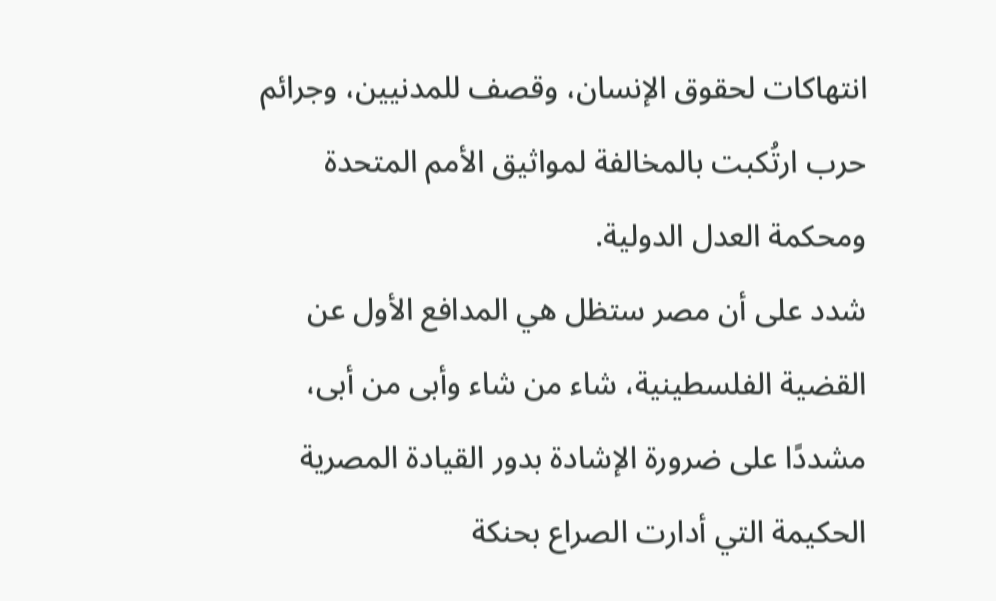انتهاكات لحقوق الإنسان، وقصف للمدنيين، وجرائم حرب ارتُكبت بالمخالفة لمواثيق الأمم المتحدة ومحكمة العدل الدولية.
شدد على أن مصر ستظل هي المدافع الأول عن القضية الفلسطينية، شاء من شاء وأبى من أبى، مشددًا على ضرورة الإشادة بدور القيادة المصرية الحكيمة التي أدارت الصراع بحنكة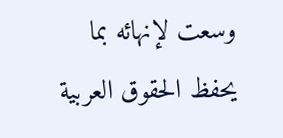وسعت لإنهائه بما يحفظ الحقوق العربية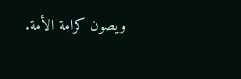ويصون كرامة الأمة.